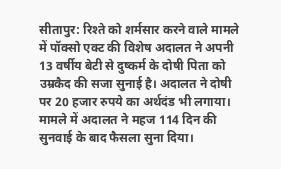सीतापुर: रिश्ते को शर्मसार करने वाले मामले में पॉक्सो एक्ट की विशेष अदालत ने अपनी 13 वर्षीय बेटी से दुष्कर्म के दोषी पिता को उम्रकैद की सजा सुनाई है। अदालत ने दोषी पर 20 हजार रुपये का अर्थदंड भी लगाया। मामले में अदालत ने महज 114 दिन की सुनवाई के बाद फैसला सुना दिया।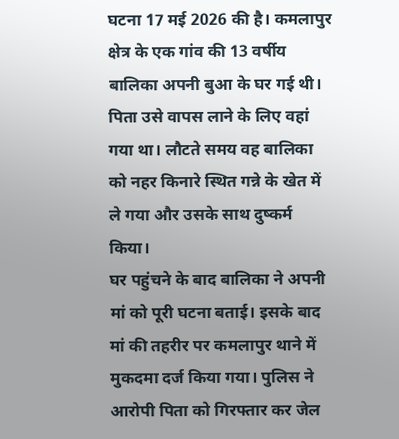घटना 17 मई 2026 की है। कमलापुर क्षेत्र के एक गांव की 13 वर्षीय बालिका अपनी बुआ के घर गई थी। पिता उसे वापस लाने के लिए वहां गया था। लौटते समय वह बालिका को नहर किनारे स्थित गन्ने के खेत में ले गया और उसके साथ दुष्कर्म किया।
घर पहुंचने के बाद बालिका ने अपनी मां को पूरी घटना बताई। इसके बाद मां की तहरीर पर कमलापुर थाने में मुकदमा दर्ज किया गया। पुलिस ने आरोपी पिता को गिरफ्तार कर जेल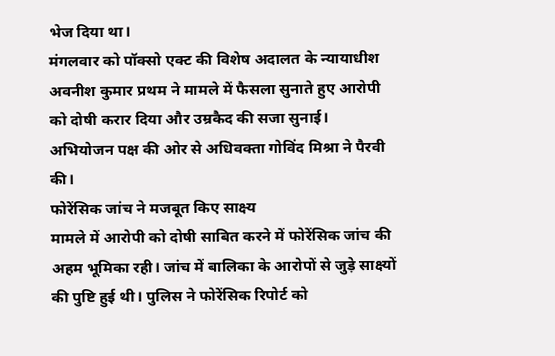भेज दिया था।
मंगलवार को पॉक्सो एक्ट की विशेष अदालत के न्यायाधीश अवनीश कुमार प्रथम ने मामले में फैसला सुनाते हुए आरोपी को दोषी करार दिया और उम्रकैद की सजा सुनाई। अभियोजन पक्ष की ओर से अधिवक्ता गोविंद मिश्रा ने पैरवी की।
फोरेंसिक जांच ने मजबूत किए साक्ष्य
मामले में आरोपी को दोषी साबित करने में फोरेंसिक जांच की अहम भूमिका रही। जांच में बालिका के आरोपों से जुड़े साक्ष्यों की पुष्टि हुई थी। पुलिस ने फोरेंसिक रिपोर्ट को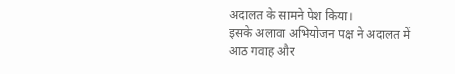अदालत के सामने पेश किया।
इसके अलावा अभियोजन पक्ष ने अदालत में आठ गवाह और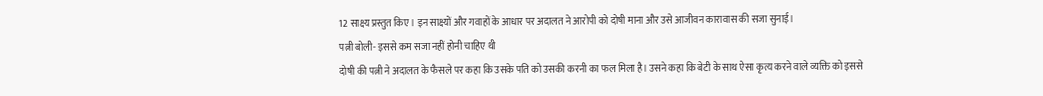12 साक्ष्य प्रस्तुत किए। इन साक्ष्यों और गवाहों के आधार पर अदालत ने आरोपी को दोषी माना और उसे आजीवन कारावास की सजा सुनाई।
पत्नी बोली- इससे कम सजा नहीं होनी चाहिए थी
दोषी की पत्नी ने अदालत के फैसले पर कहा कि उसके पति को उसकी करनी का फल मिला है। उसने कहा कि बेटी के साथ ऐसा कृत्य करने वाले व्यक्ति को इससे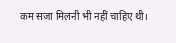कम सजा मिलनी भी नहीं चाहिए थी।